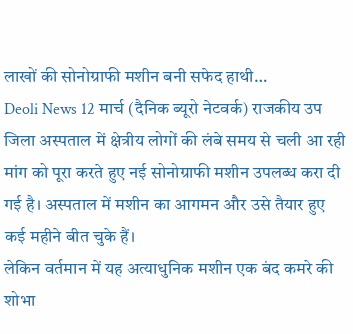लाखों की सोनोग्राफी मशीन बनी सफेद हाथी…
Deoli News 12 मार्च (दैनिक ब्यूरो नेटवर्क) राजकीय उप जिला अस्पताल में क्षेत्रीय लोगों की लंबे समय से चली आ रही मांग को पूरा करते हुए नई सोनोग्राफी मशीन उपलब्ध करा दी गई है। अस्पताल में मशीन का आगमन और उसे तैयार हुए कई महीने बीत चुके हैं।
लेकिन वर्तमान में यह अत्याधुनिक मशीन एक बंद कमरे की शोभा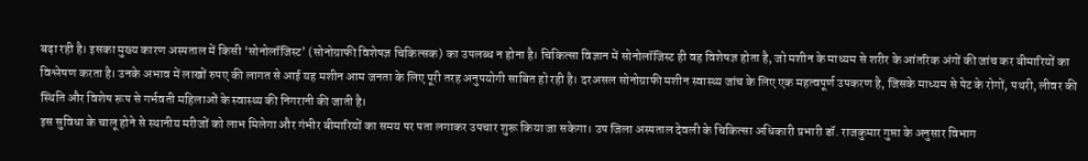बढ़ा रही है। इसका मुख्य कारण अस्पताल में किसी ‘सोनोलॉजिस्ट’ (सोनोग्राफी विशेषज्ञ चिकित्सक) का उपलब्ध न होना है। चिकित्सा विज्ञान में सोनोलॉजिस्ट ही वह विशेषज्ञ होता है, जो मशीन के माध्यम से शरीर के आंतरिक अंगों की जांच कर बीमारियों का विश्लेषण करता है। उनके अभाव में लाखों रुपए की लागत से आई यह मशीन आम जनता के लिए पूरी तरह अनुपयोगी साबित हो रही है। दरअसल सोनोग्राफी मशीन स्वास्थ्य जांच के लिए एक महत्वपूर्ण उपकरण है, जिसके माध्यम से पेट के रोगों, पथरी, लीवर की स्थिति और विशेष रूप से गर्भवती महिलाओं के स्वास्थ्य की निगरानी की जाती है।
इस सुविधा के चालू होने से स्थानीय मरीजों को लाभ मिलेगा और गंभीर बीमारियों का समय पर पता लगाकर उपचार शुरू किया जा सकेगा। उप जिला अस्पताल देवली के चिकित्सा अधिकारी प्रभारी डॉ. राजकुमार गुप्ता के अनुसार विभाग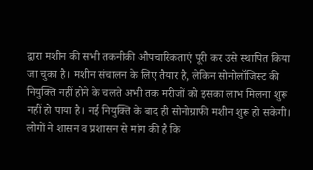द्वारा मशीन की सभी तकनीकी औपचारिकताएं पूरी कर उसे स्थापित किया जा चुका है। मशीन संचालन के लिए तैयार है, लेकिन सोनोलॉजिस्ट की नियुक्ति नहीं होने के चलते अभी तक मरीजों को इसका लाभ मिलना शुरू नहीं हो पाया है। नई नियुक्ति के बाद ही सोनोग्राफी मशीन शुरू हो सकेगी। लोगों ने शासन व प्रशासन से मांग की है कि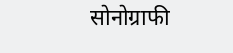सोनोग्राफी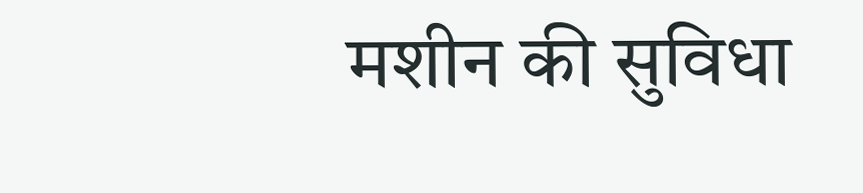मशीन की सुविधा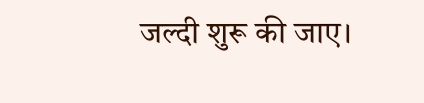जल्दी शुरू की जाए।